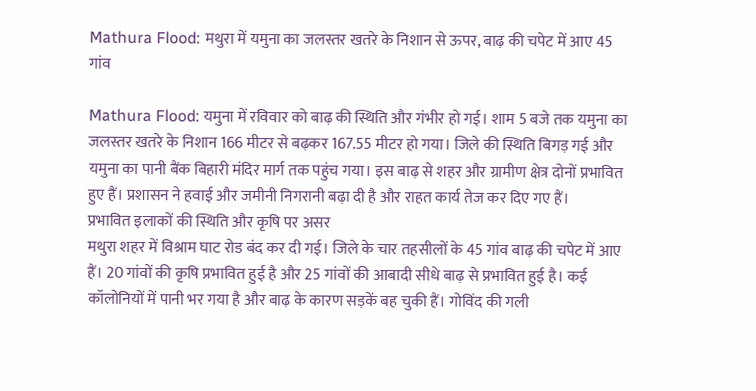Mathura Flood: मथुरा में यमुना का जलस्तर खतरे के निशान से ऊपर, बाढ़ की चपेट में आए 45 गांव

Mathura Flood: यमुना में रविवार को बाढ़ की स्थिति और गंभीर हो गई। शाम 5 बजे तक यमुना का जलस्तर खतरे के निशान 166 मीटर से बढ़कर 167.55 मीटर हो गया। जिले की स्थिति बिगड़ गई और यमुना का पानी बैंक बिहारी मंदिर मार्ग तक पहुंच गया। इस बाढ़ से शहर और ग्रामीण क्षेत्र दोनों प्रभावित हुए हैं। प्रशासन ने हवाई और जमीनी निगरानी बढ़ा दी है और राहत कार्य तेज कर दिए गए हैं।
प्रभावित इलाकों की स्थिति और कृषि पर असर
मथुरा शहर में विश्राम घाट रोड बंद कर दी गई। जिले के चार तहसीलों के 45 गांव बाढ़ की चपेट में आए हैं। 20 गांवों की कृषि प्रभावित हुई है और 25 गांवों की आबादी सीधे बाढ़ से प्रभावित हुई है। कई कॉलोनियों में पानी भर गया है और बाढ़ के कारण सड़कें बह चुकी हैं। गोविंद की गली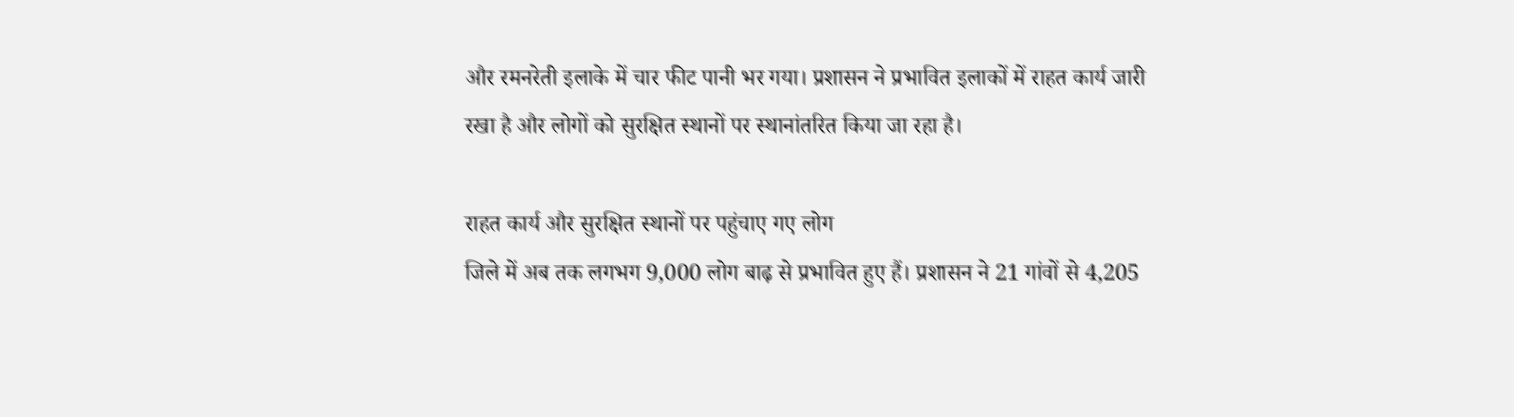और रमनरेती इलाके में चार फीट पानी भर गया। प्रशासन ने प्रभावित इलाकों में राहत कार्य जारी रखा है और लोगों को सुरक्षित स्थानों पर स्थानांतरित किया जा रहा है।

राहत कार्य और सुरक्षित स्थानों पर पहुंचाए गए लोग
जिले में अब तक लगभग 9,000 लोग बाढ़ से प्रभावित हुए हैं। प्रशासन ने 21 गांवों से 4,205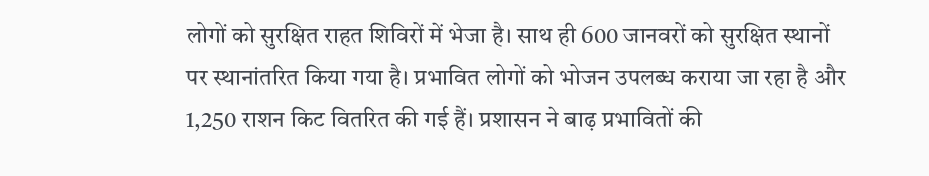लोगों को सुरक्षित राहत शिविरों में भेजा है। साथ ही 600 जानवरों को सुरक्षित स्थानों पर स्थानांतरित किया गया है। प्रभावित लोगों को भोजन उपलब्ध कराया जा रहा है और 1,250 राशन किट वितरित की गई हैं। प्रशासन ने बाढ़ प्रभावितों की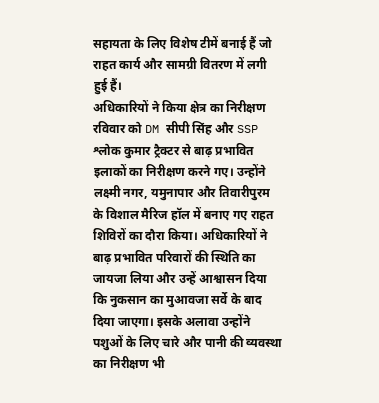सहायता के लिए विशेष टीमें बनाई हैं जो राहत कार्य और सामग्री वितरण में लगी हुई हैं।
अधिकारियों ने किया क्षेत्र का निरीक्षण
रविवार को DM सीपी सिंह और SSP श्लोक कुमार ट्रैक्टर से बाढ़ प्रभावित इलाकों का निरीक्षण करने गए। उन्होंने लक्ष्मी नगर, यमुनापार और तिवारीपुरम के विशाल मैरिज हॉल में बनाए गए राहत शिविरों का दौरा किया। अधिकारियों ने बाढ़ प्रभावित परिवारों की स्थिति का जायजा लिया और उन्हें आश्वासन दिया कि नुकसान का मुआवजा सर्वे के बाद दिया जाएगा। इसके अलावा उन्होंने पशुओं के लिए चारे और पानी की व्यवस्था का निरीक्षण भी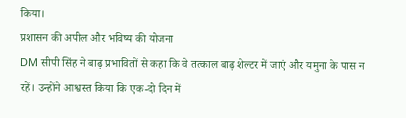किया।
प्रशासन की अपील और भविष्य की योजना
DM सीपी सिंह ने बाढ़ प्रभावितों से कहा कि वे तत्काल बाढ़ शेल्टर में जाएं और यमुना के पास न रहें। उन्होंने आश्वस्त किया कि एक-दो दिन में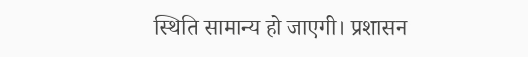स्थिति सामान्य हो जाएगी। प्रशासन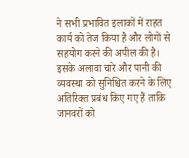ने सभी प्रभावित इलाकों में राहत कार्य को तेज किया है और लोगों से सहयोग करने की अपील की है। इसके अलावा चारे और पानी की व्यवस्था को सुनिश्चित करने के लिए अतिरिक्त प्रबंध किए गए हैं ताकि जानवरों को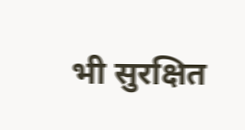भी सुरक्षित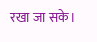रखा जा सके।